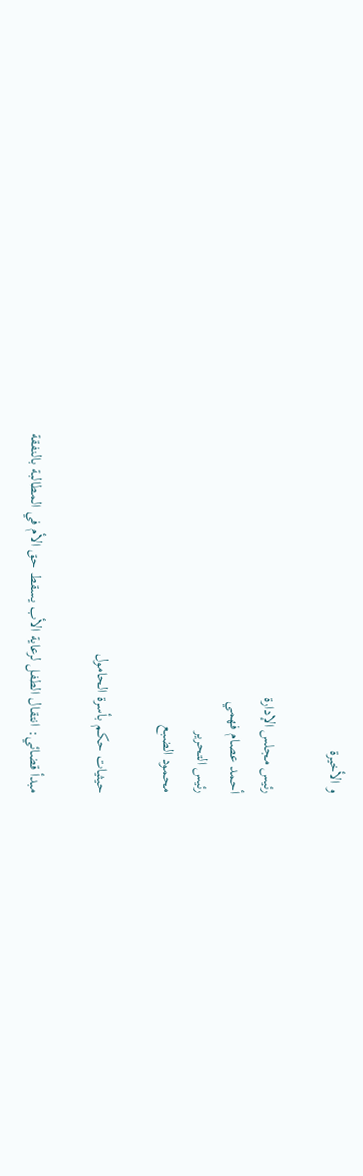و الأخيرة

رئيس مجلس الإدارة
أحمد عصام فهمي
رئيس التحرير
محمود الضبع

حيثيات حكم بأسرة الحامول

مبدأ قضائي: انتقال الطفل لرعاية الأب يسقط حق الأم في المطالبة بالنفقة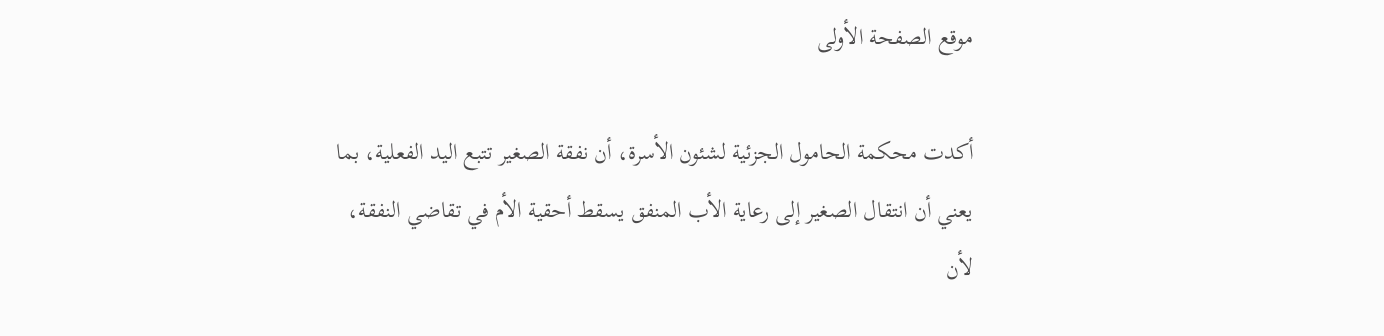موقع الصفحة الأولى

أكدت محكمة الحامول الجزئية لشئون الأسرة، أن نفقة الصغير تتبع اليد الفعلية، بما يعني أن انتقال الصغير إلى رعاية الأب المنفق يسقط أحقية الأم في تقاضي النفقة، لأن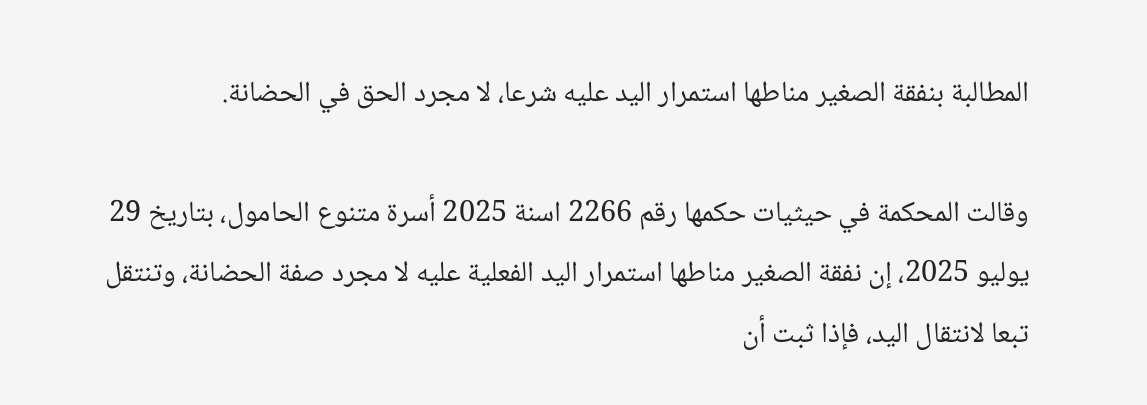المطالبة بنفقة الصغير مناطها استمرار اليد عليه شرعا، لا مجرد الحق في الحضانة.

وقالت المحكمة في حيثيات حكمها رقم 2266 اسنة 2025 أسرة متنوع الحامول، بتاريخ 29 يوليو 2025، إن نفقة الصغير مناطها استمرار اليد الفعلية عليه لا مجرد صفة الحضانة، وتنتقل تبعا لانتقال اليد، فإذا ثبت أن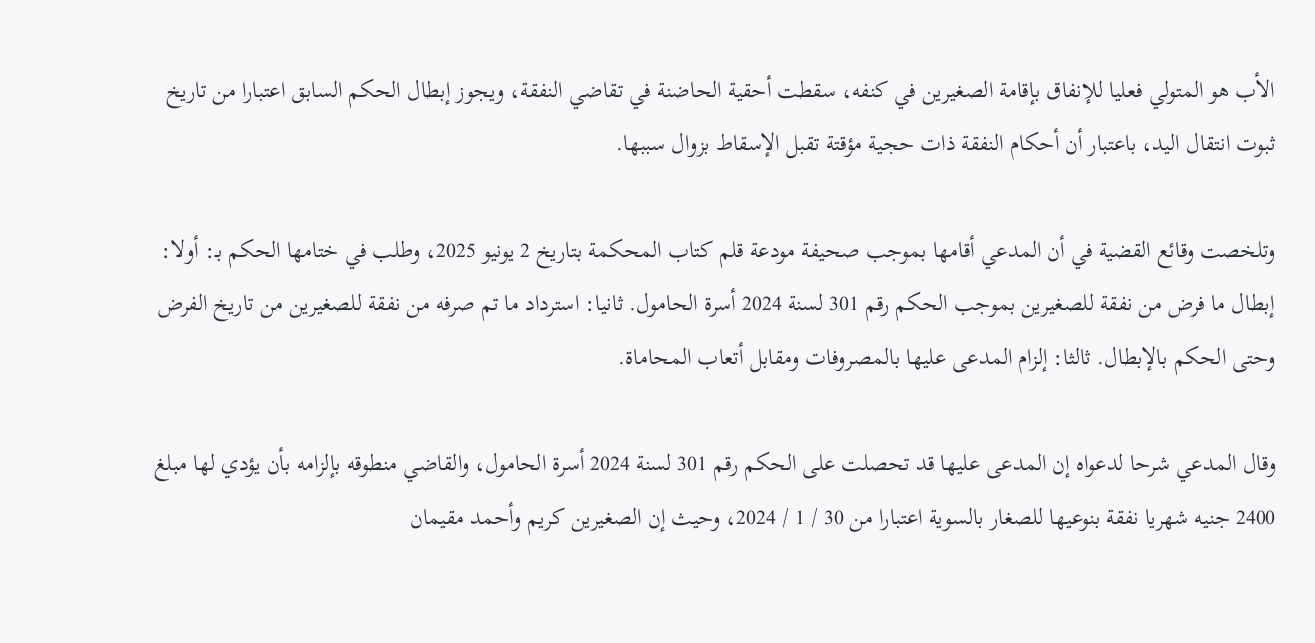الأب هو المتولي فعليا للإنفاق بإقامة الصغيرين في كنفه، سقطت أحقية الحاضنة في تقاضي النفقة، ويجوز إبطال الحكم السابق اعتبارا من تاريخ ثبوت انتقال اليد، باعتبار أن أحكام النفقة ذات حجية مؤقتة تقبل الإسقاط بزوال سببها.

وتلخصت وقائع القضية في أن المدعي أقامها بموجب صحيفة مودعة قلم كتاب المحكمة بتاريخ 2 يونيو 2025، وطلب في ختامها الحكم بـ: أولا: إبطال ما فرض من نفقة للصغيرين بموجب الحكم رقم 301 لسنة 2024 أسرة الحامول. ثانيا: استرداد ما تم صرفه من نفقة للصغيرين من تاريخ الفرض وحتى الحكم بالإبطال. ثالثا: إلزام المدعى عليها بالمصروفات ومقابل أتعاب المحاماة.

وقال المدعي شرحا لدعواه إن المدعى عليها قد تحصلت على الحكم رقم 301 لسنة 2024 أسرة الحامول، والقاضي منطوقه بإلزامه بأن يؤدي لها مبلغ 2400 جنيه شهريا نفقة بنوعيها للصغار بالسوية اعتبارا من 30 / 1 / 2024، وحيث إن الصغيرين كريم وأحمد مقيمان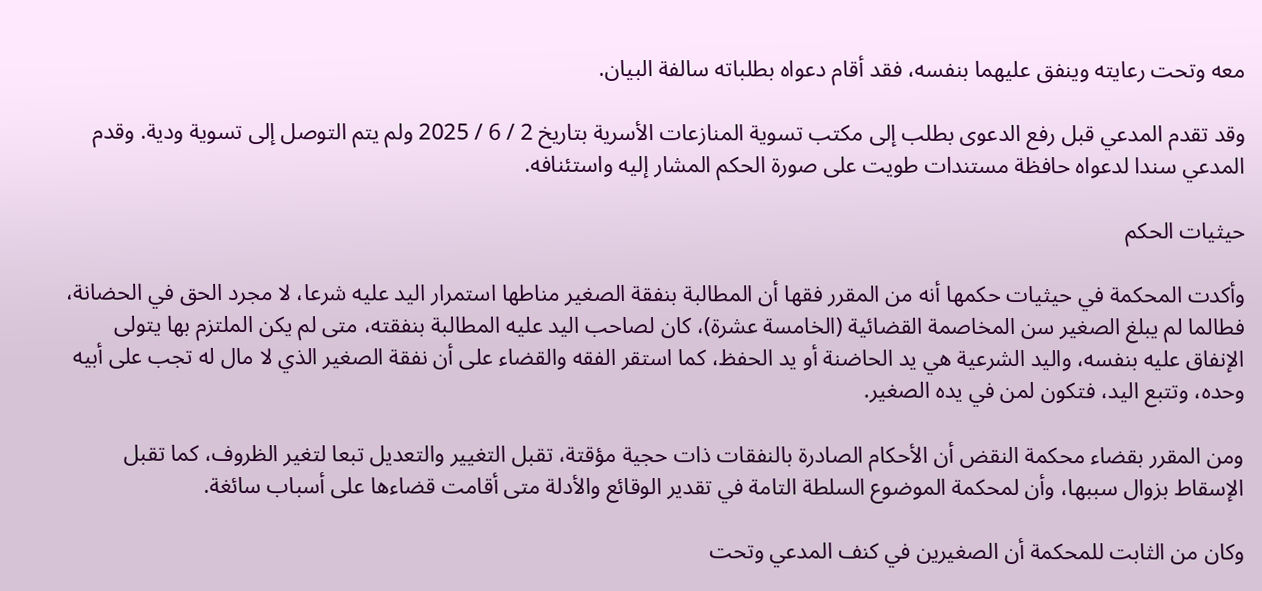معه وتحت رعايته وينفق عليهما بنفسه، فقد أقام دعواه بطلباته سالفة البيان.

وقد تقدم المدعي قبل رفع الدعوى بطلب إلى مكتب تسوية المنازعات الأسرية بتاريخ 2 / 6 / 2025 ولم يتم التوصل إلى تسوية ودية. وقدم المدعي سندا لدعواه حافظة مستندات طويت على صورة الحكم المشار إليه واستئنافه.

حيثيات الحكم

وأكدت المحكمة في حيثيات حكمها أنه من المقرر فقها أن المطالبة بنفقة الصغير مناطها استمرار اليد عليه شرعا، لا مجرد الحق في الحضانة، فطالما لم يبلغ الصغير سن المخاصمة القضائية (الخامسة عشرة)، كان لصاحب اليد عليه المطالبة بنفقته، متى لم يكن الملتزم بها يتولى الإنفاق عليه بنفسه، واليد الشرعية هي يد الحاضنة أو يد الحفظ، كما استقر الفقه والقضاء على أن نفقة الصغير الذي لا مال له تجب على أبيه وحده، وتتبع اليد، فتكون لمن في يده الصغير.

ومن المقرر بقضاء محكمة النقض أن الأحكام الصادرة بالنفقات ذات حجية مؤقتة، تقبل التغيير والتعديل تبعا لتغير الظروف، كما تقبل الإسقاط بزوال سببها، وأن لمحكمة الموضوع السلطة التامة في تقدير الوقائع والأدلة متى أقامت قضاءها على أسباب سائغة.

وكان من الثابت للمحكمة أن الصغيرين في كنف المدعي وتحت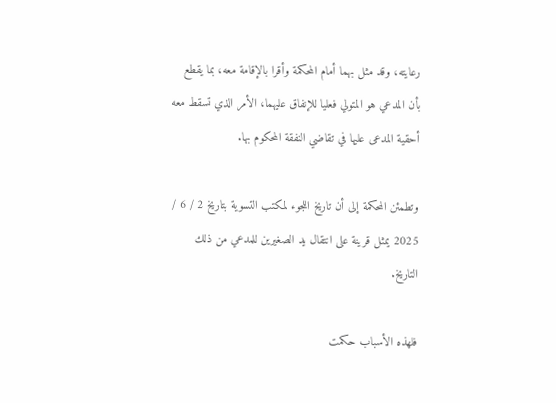رعايته، وقد مثل بهما أمام المحكمة وأقرا بالإقامة معه، بما يقطع بأن المدعي هو المتولي فعليا للإنفاق عليهما، الأمر الذي تسقط معه أحقية المدعى عليها في تقاضي النفقة المحكوم بها.

وتطمئن المحكمة إلى أن تاريخ اللجوء لمكتب التسوية بتاريخ 2 / 6 / 2025 يمثل قرينة على انتقال يد الصغيرين للمدعي من ذلك التاريخ.

فلهذه الأسباب حكمت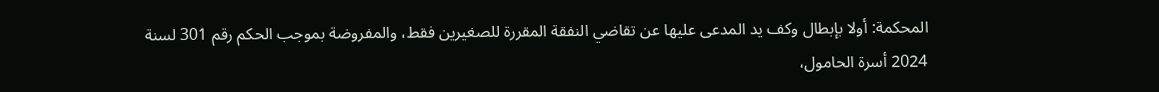المحكمة: أولا بإبطال وكف يد المدعى عليها عن تقاضي النفقة المقررة للصغيرين فقط، والمفروضة بموجب الحكم رقم 301 لسنة 2024 أسرة الحامول،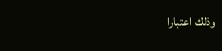وذلك اعتبارا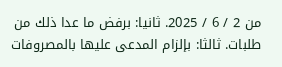من 2 / 6 / 2025. ثانيا: برفض ما عدا ذلك من طلبات. ثالثا: بإلزام المدعى عليها بالمصروفات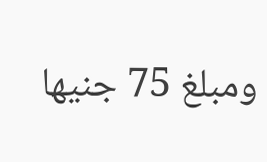ومبلغ 75 جنيها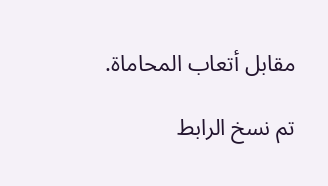مقابل أتعاب المحاماة.

تم نسخ الرابط